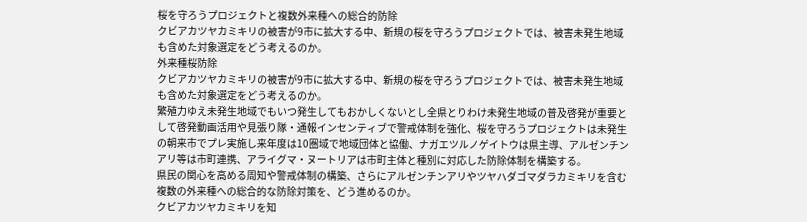桜を守ろうプロジェクトと複数外来種への総合的防除
クビアカツヤカミキリの被害が9市に拡大する中、新規の桜を守ろうプロジェクトでは、被害未発生地域も含めた対象選定をどう考えるのか。
外来種桜防除
クビアカツヤカミキリの被害が9市に拡大する中、新規の桜を守ろうプロジェクトでは、被害未発生地域も含めた対象選定をどう考えるのか。
繁殖力ゆえ未発生地域でもいつ発生してもおかしくないとし全県とりわけ未発生地域の普及啓発が重要として啓発動画活用や見張り隊・通報インセンティブで警戒体制を強化、桜を守ろうプロジェクトは未発生の朝来市でプレ実施し来年度は10圏域で地域団体と協働、ナガエツルノゲイトウは県主導、アルゼンチンアリ等は市町連携、アライグマ・ヌートリアは市町主体と種別に対応した防除体制を構築する。
県民の関心を高める周知や警戒体制の構築、さらにアルゼンチンアリやツヤハダゴマダラカミキリを含む複数の外来種への総合的な防除対策を、どう進めるのか。
クビアカツヤカミキリを知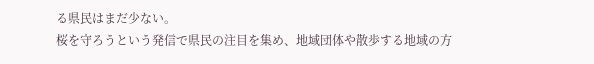る県民はまだ少ない。
桜を守ろうという発信で県民の注目を集め、地域団体や散歩する地域の方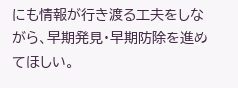にも情報が行き渡る工夫をしながら、早期発見・早期防除を進めてほしい。